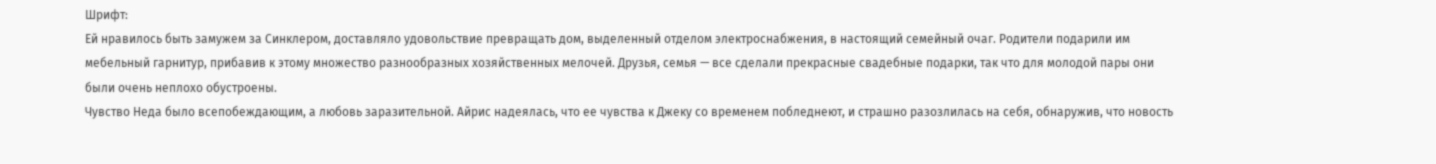Шрифт:
Ей нравилось быть замужем за Синклером, доставляло удовольствие превращать дом, выделенный отделом электроснабжения, в настоящий семейный очаг. Родители подарили им мебельный гарнитур, прибавив к этому множество разнообразных хозяйственных мелочей. Друзья, семья — все сделали прекрасные свадебные подарки, так что для молодой пары они были очень неплохо обустроены.
Чувство Неда было всепобеждающим, а любовь заразительной. Айрис надеялась, что ее чувства к Джеку со временем побледнеют, и страшно разозлилась на себя, обнаружив, что новость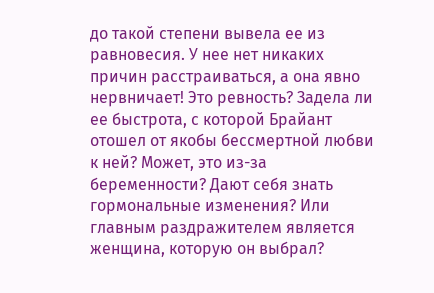до такой степени вывела ее из равновесия. У нее нет никаких причин расстраиваться, а она явно нервничает! Это ревность? Задела ли ее быстрота, с которой Брайант отошел от якобы бессмертной любви к ней? Может, это из-за беременности? Дают себя знать гормональные изменения? Или главным раздражителем является женщина, которую он выбрал?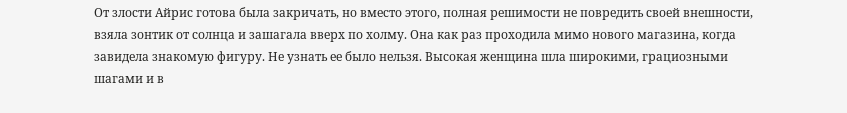От злости Айрис готова была закричать, но вместо этого, полная решимости не повредить своей внешности, взяла зонтик от солнца и зашагала вверх по холму. Она как раз проходила мимо нового магазина, когда завидела знакомую фигуру. Не узнать ее было нельзя. Высокая женщина шла широкими, грациозными шагами и в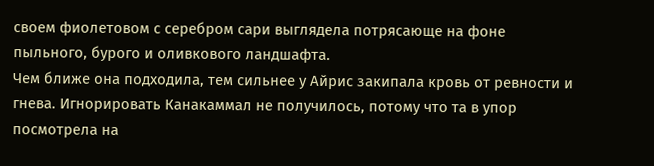своем фиолетовом с серебром сари выглядела потрясающе на фоне пыльного, бурого и оливкового ландшафта.
Чем ближе она подходила, тем сильнее у Айрис закипала кровь от ревности и гнева. Игнорировать Канакаммал не получилось, потому что та в упор посмотрела на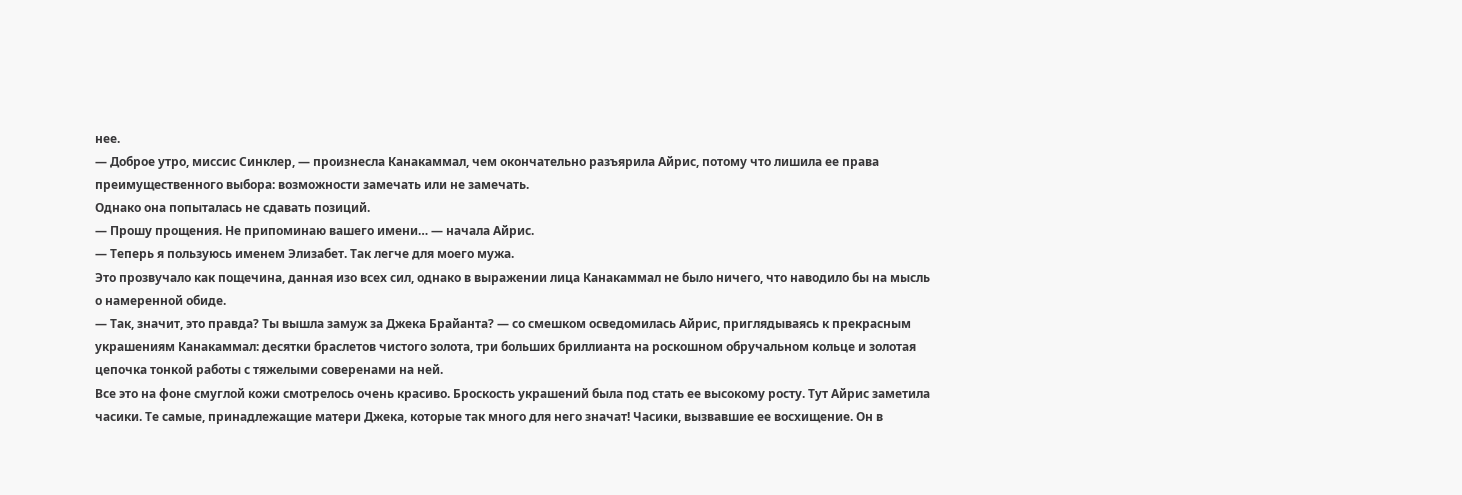нее.
— Доброе утро, миссис Синклер, — произнесла Канакаммал, чем окончательно разъярила Айрис, потому что лишила ее права преимущественного выбора: возможности замечать или не замечать.
Однако она попыталась не сдавать позиций.
— Прошу прощения. Не припоминаю вашего имени… — начала Айрис.
— Теперь я пользуюсь именем Элизабет. Так легче для моего мужа.
Это прозвучало как пощечина, данная изо всех сил, однако в выражении лица Канакаммал не было ничего, что наводило бы на мысль о намеренной обиде.
— Так, значит, это правда? Ты вышла замуж за Джека Брайанта? — со смешком осведомилась Айрис, приглядываясь к прекрасным украшениям Канакаммал: десятки браслетов чистого золота, три больших бриллианта на роскошном обручальном кольце и золотая цепочка тонкой работы с тяжелыми соверенами на ней.
Все это на фоне смуглой кожи смотрелось очень красиво. Броскость украшений была под стать ее высокому росту. Тут Айрис заметила часики. Те самые, принадлежащие матери Джека, которые так много для него значат! Часики, вызвавшие ее восхищение. Он в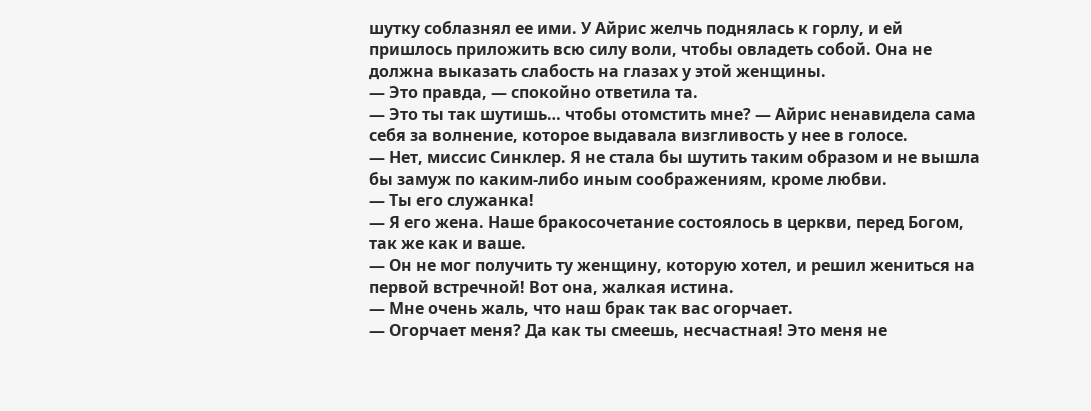шутку соблазнял ее ими. У Айрис желчь поднялась к горлу, и ей пришлось приложить всю силу воли, чтобы овладеть собой. Она не должна выказать слабость на глазах у этой женщины.
— Это правда, — спокойно ответила та.
— Это ты так шутишь… чтобы отомстить мне? — Айрис ненавидела сама себя за волнение, которое выдавала визгливость у нее в голосе.
— Нет, миссис Синклер. Я не стала бы шутить таким образом и не вышла бы замуж по каким-либо иным соображениям, кроме любви.
— Ты его служанка!
— Я его жена. Наше бракосочетание состоялось в церкви, перед Богом, так же как и ваше.
— Он не мог получить ту женщину, которую хотел, и решил жениться на первой встречной! Вот она, жалкая истина.
— Мне очень жаль, что наш брак так вас огорчает.
— Огорчает меня? Да как ты смеешь, несчастная! Это меня не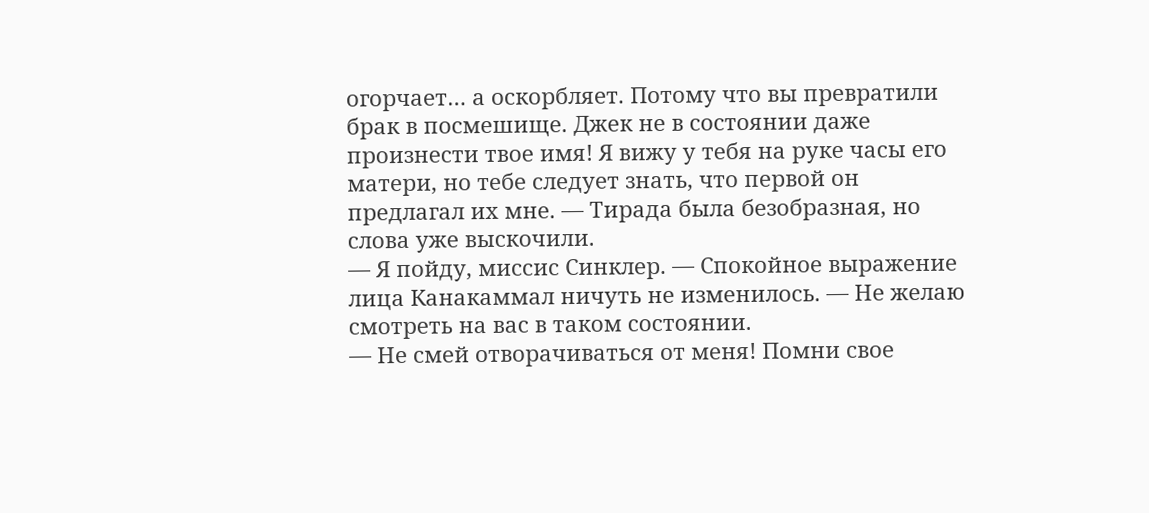огорчает… а оскорбляет. Потому что вы превратили брак в посмешище. Джек не в состоянии даже произнести твое имя! Я вижу у тебя на руке часы его матери, но тебе следует знать, что первой он предлагал их мне. — Тирада была безобразная, но слова уже выскочили.
— Я пойду, миссис Синклер. — Спокойное выражение лица Канакаммал ничуть не изменилось. — Не желаю смотреть на вас в таком состоянии.
— Не смей отворачиваться от меня! Помни свое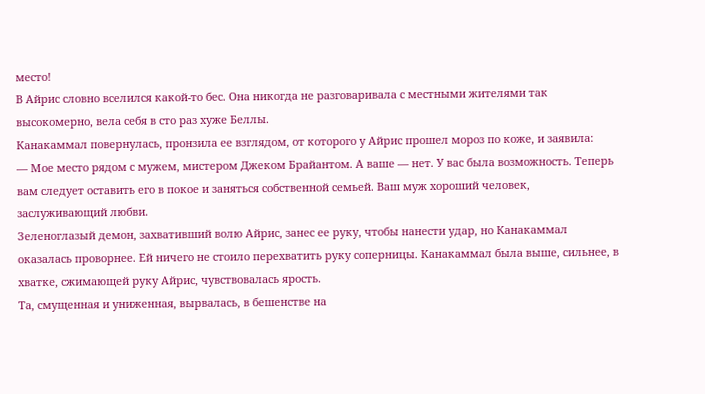место!
В Айрис словно вселился какой-то бес. Она никогда не разговаривала с местными жителями так высокомерно, вела себя в сто раз хуже Беллы.
Канакаммал повернулась, пронзила ее взглядом, от которого у Айрис прошел мороз по коже, и заявила:
— Мое место рядом с мужем, мистером Джеком Брайантом. А ваше — нет. У вас была возможность. Теперь вам следует оставить его в покое и заняться собственной семьей. Ваш муж хороший человек, заслуживающий любви.
Зеленоглазый демон, захвативший волю Айрис, занес ее руку, чтобы нанести удар, но Канакаммал оказалась проворнее. Ей ничего не стоило перехватить руку соперницы. Канакаммал была выше, сильнее, в хватке, сжимающей руку Айрис, чувствовалась ярость.
Та, смущенная и униженная, вырвалась, в бешенстве на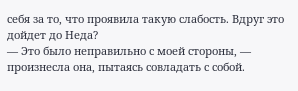себя за то, что проявила такую слабость. Вдруг это дойдет до Неда?
— Это было неправильно с моей стороны, — произнесла она, пытаясь совладать с собой.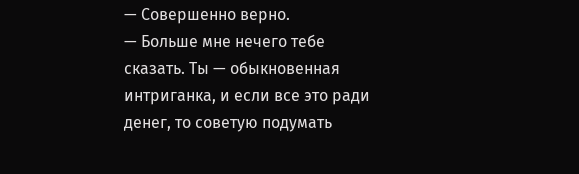— Совершенно верно.
— Больше мне нечего тебе сказать. Ты — обыкновенная интриганка, и если все это ради денег, то советую подумать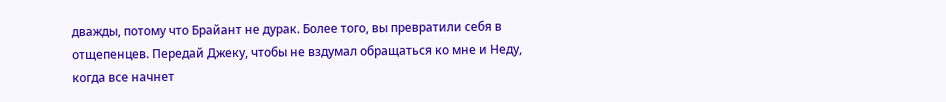дважды, потому что Брайант не дурак. Более того, вы превратили себя в отщепенцев. Передай Джеку, чтобы не вздумал обращаться ко мне и Неду, когда все начнет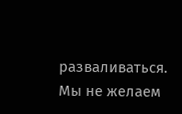разваливаться. Мы не желаем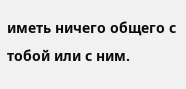иметь ничего общего с тобой или с ним.